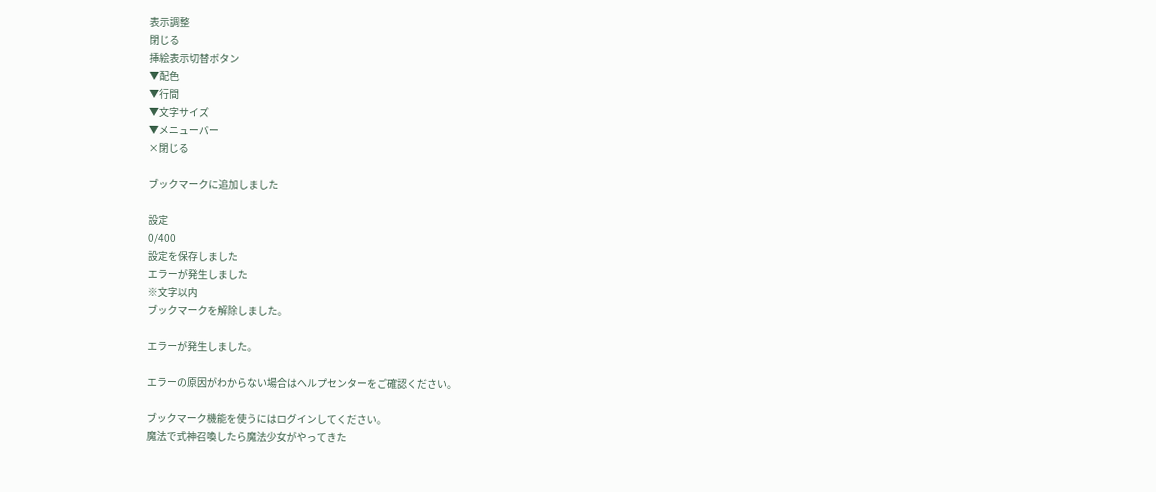表示調整
閉じる
挿絵表示切替ボタン
▼配色
▼行間
▼文字サイズ
▼メニューバー
×閉じる

ブックマークに追加しました

設定
0/400
設定を保存しました
エラーが発生しました
※文字以内
ブックマークを解除しました。

エラーが発生しました。

エラーの原因がわからない場合はヘルプセンターをご確認ください。

ブックマーク機能を使うにはログインしてください。
魔法で式神召喚したら魔法少女がやってきた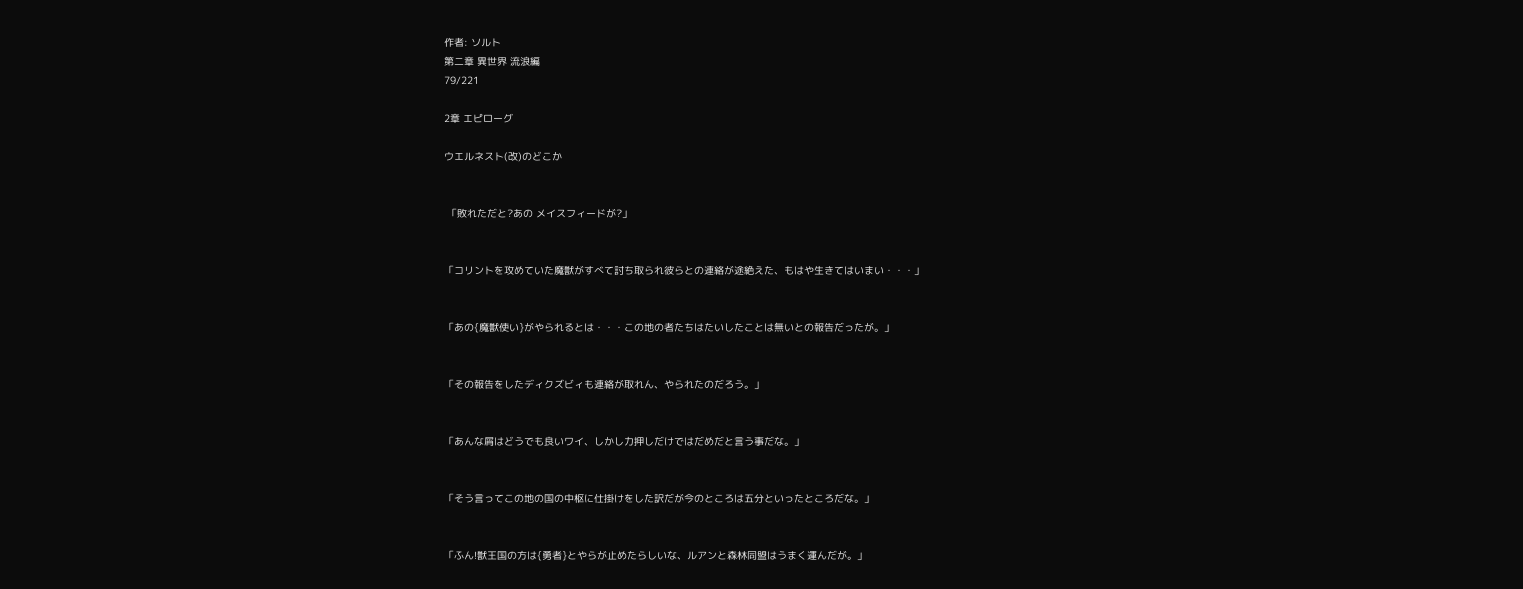作者: ソルト
第二章 異世界 流浪編
79/221

2章 エピローグ

ウエルネスト(改)のどこか


 「敗れただと?あの メイスフィードが?」


「コリントを攻めていた魔獣がすべて討ち取られ彼らとの連絡が途絶えた、もはや生きてはいまい・・・」


「あの{魔獣使い}がやられるとは・・・この地の者たちはたいしたことは無いとの報告だったが。」


「その報告をしたディクズビィも連絡が取れん、やられたのだろう。」


「あんな屑はどうでも良いワイ、しかし力押しだけではだめだと言う事だな。」


「そう言ってこの地の国の中枢に仕掛けをした訳だが今のところは五分といったところだな。」


「ふん!獣王国の方は{勇者}とやらが止めたらしいな、ルアンと森林同盟はうまく運んだが。」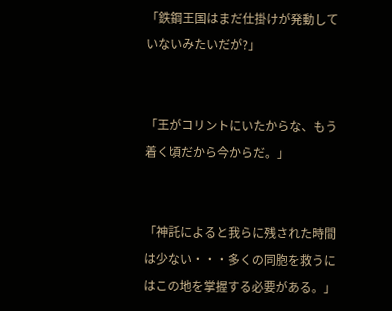「鉄鋼王国はまだ仕掛けが発動していないみたいだが?」


「王がコリントにいたからな、もう着く頃だから今からだ。」


「神託によると我らに残された時間は少ない・・・多くの同胞を救うにはこの地を掌握する必要がある。」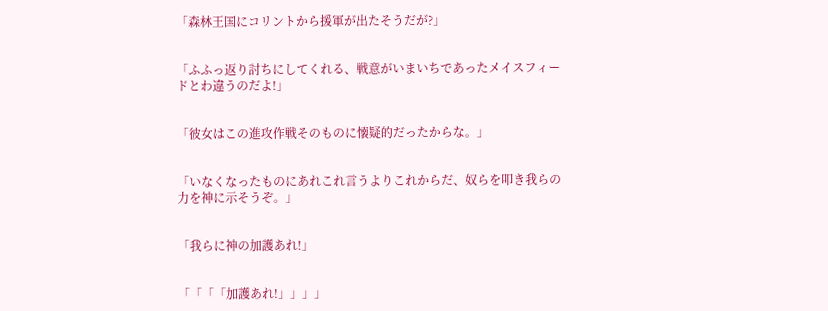「森林王国にコリントから援軍が出たそうだが?」


「ふふっ返り討ちにしてくれる、戦意がいまいちであったメイスフィードとわ違うのだよ!」


「彼女はこの進攻作戦そのものに懐疑的だったからな。」


「いなくなったものにあれこれ言うよりこれからだ、奴らを叩き我らの力を神に示そうぞ。」


「我らに神の加護あれ!」


「「「「加護あれ!」」」」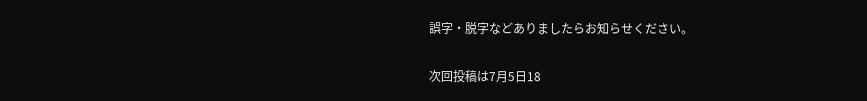誤字・脱字などありましたらお知らせください。


次回投稿は7月5日18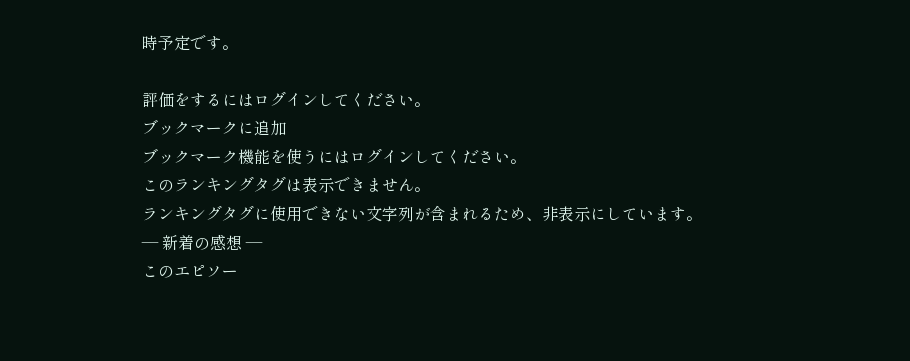時予定です。

評価をするにはログインしてください。
ブックマークに追加
ブックマーク機能を使うにはログインしてください。
このランキングタグは表示できません。
ランキングタグに使用できない文字列が含まれるため、非表示にしています。
― 新着の感想 ―
このエピソー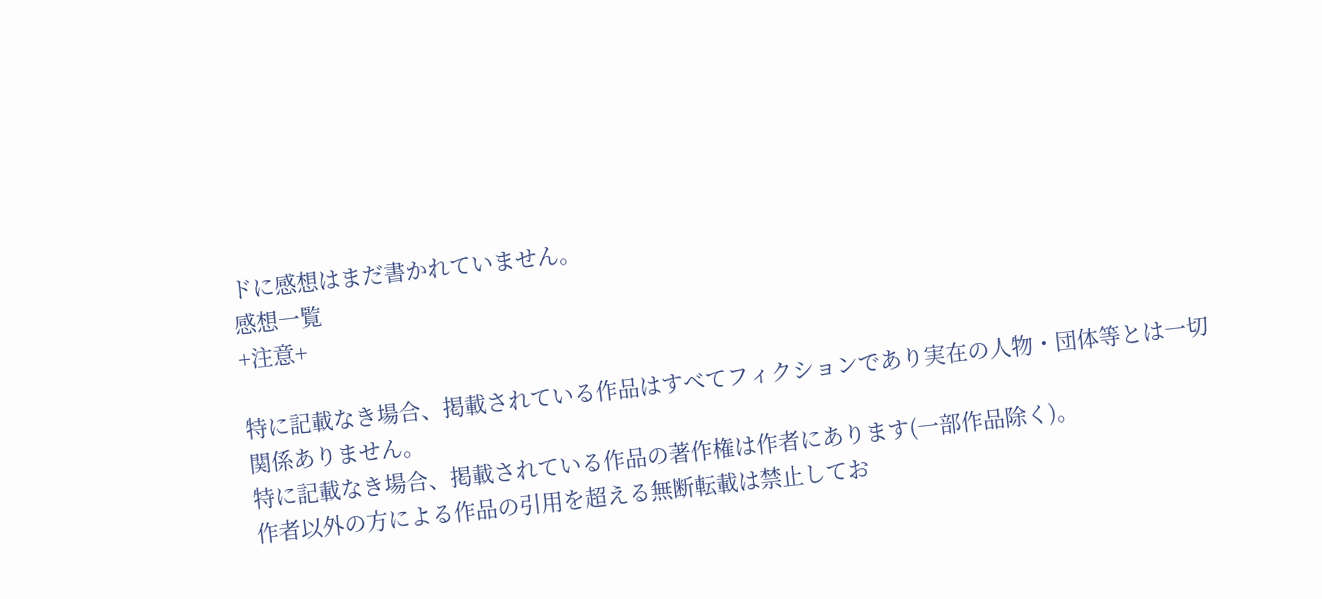ドに感想はまだ書かれていません。
感想一覧
+注意+

特に記載なき場合、掲載されている作品はすべてフィクションであり実在の人物・団体等とは一切関係ありません。
特に記載なき場合、掲載されている作品の著作権は作者にあります(一部作品除く)。
作者以外の方による作品の引用を超える無断転載は禁止してお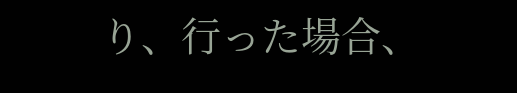り、行った場合、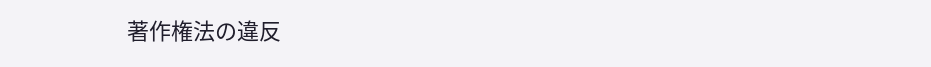著作権法の違反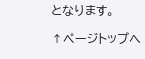となります。

↑ページトップへ